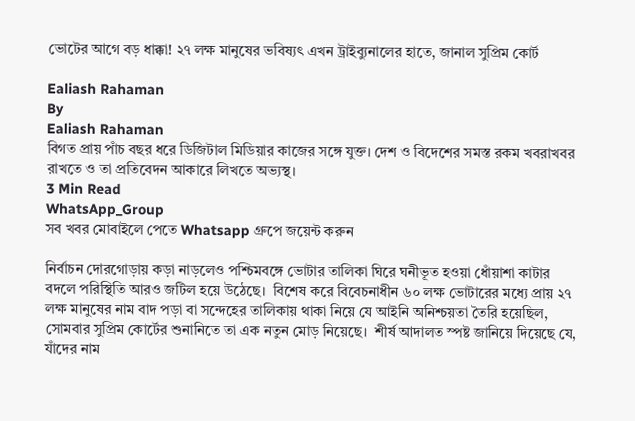ভোটের আগে বড় ধাক্কা! ২৭ লক্ষ মানুষের ভবিষ্যৎ এখন ট্রাইব্যুনালের হাতে, জানাল সুপ্রিম কোর্ট

Ealiash Rahaman
By
Ealiash Rahaman
বিগত প্রায় পাঁচ বছর ধরে ডিজিটাল মিডিয়ার কাজের সঙ্গে যুক্ত। দেশ ও বিদেশের সমস্ত রকম খবরাখবর রাখতে ও তা প্রতিবেদন আকারে লিখতে অভ্যস্থ।
3 Min Read
WhatsApp_Group
সব খবর মোবাইলে পেতে Whatsapp গ্রুপে জয়েন্ট করুন

নির্বাচন দোরগোড়ায় কড়া নাড়লেও পশ্চিমবঙ্গে ভোটার তালিকা ঘিরে ঘনীভূত হওয়া ধোঁয়াশা কাটার বদলে পরিস্থিতি আরও জটিল হয়ে উঠেছে।  বিশেষ করে বিবেচনাধীন ৬০ লক্ষ ভোটারের মধ্যে প্রায় ২৭ লক্ষ মানুষের নাম বাদ পড়া বা সন্দেহের তালিকায় থাকা নিয়ে যে আইনি অনিশ্চয়তা তৈরি হয়েছিল, সোমবার সুপ্রিম কোর্টের শুনানিতে তা এক নতুন মোড় নিয়েছে।  শীর্ষ আদালত স্পষ্ট জানিয়ে দিয়েছে যে, যাঁদের নাম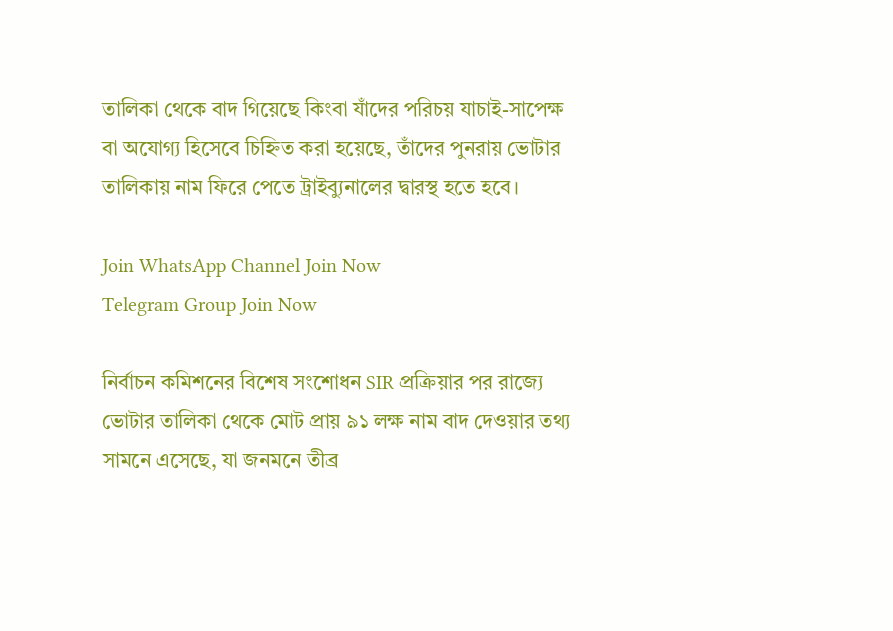তালিকা থেকে বাদ গিয়েছে কিংবা যাঁদের পরিচয় যাচাই-সাপেক্ষ বা অযোগ্য হিসেবে চিহ্নিত করা হয়েছে, তাঁদের পুনরায় ভোটার তালিকায় নাম ফিরে পেতে ট্রাইব্যুনালের দ্বারস্থ হতে হবে।

Join WhatsApp Channel Join Now
Telegram Group Join Now

নির্বাচন কমিশনের বিশেষ সংশোধন SIR প্রক্রিয়ার পর রাজ্যে ভোটার তালিকা থেকে মোট প্রায় ৯১ লক্ষ নাম বাদ দেওয়ার তথ্য সামনে এসেছে, যা জনমনে তীব্র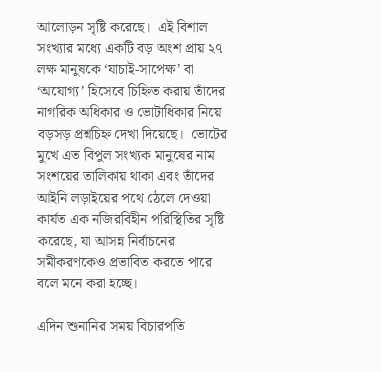আলোড়ন সৃষ্টি করেছে।  এই বিশাল সংখ্যার মধ্যে একটি বড় অংশ প্রায় ২৭ লক্ষ মানুষকে ‘যাচাই-সাপেক্ষ’ বা ‘অযোগ্য’ হিসেবে চিহ্নিত করায় তাঁদের নাগরিক অধিকার ও ভোটাধিকার নিয়ে বড়সড় প্রশ্নচিহ্ন দেখা দিয়েছে।  ভোটের মুখে এত বিপুল সংখ্যক মানুষের নাম সংশয়ের তালিকায় থাকা এবং তাঁদের আইনি লড়াইয়ের পথে ঠেলে দেওয়া কার্যত এক নজিরবিহীন পরিস্থিতির সৃষ্টি করেছে, যা আসন্ন নির্বাচনের সমীকরণকেও প্রভাবিত করতে পারে বলে মনে করা হচ্ছে।

এদিন শুনানির সময় বিচারপতি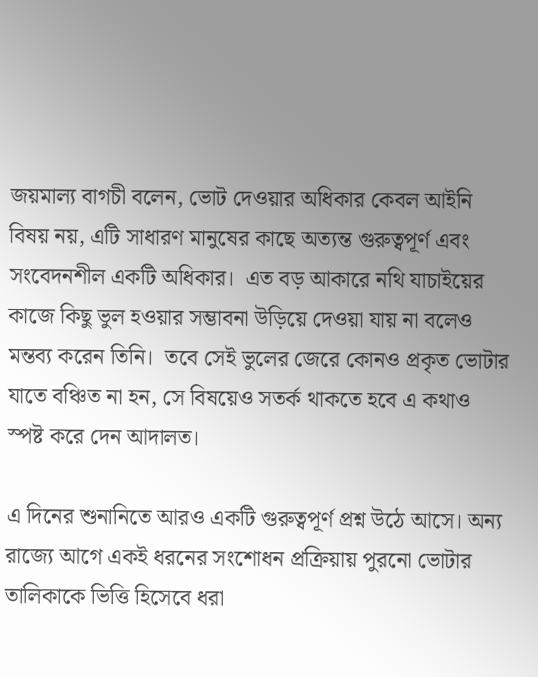জয়মাল্য বাগচী বলেন, ভোট দেওয়ার অধিকার কেবল আইনি বিষয় নয়, এটি সাধারণ মানুষের কাছে অত্যন্ত গুরুত্বপূর্ণ এবং সংবেদনশীল একটি অধিকার।  এত বড় আকারে নথি যাচাইয়ের কাজে কিছু ভুল হওয়ার সম্ভাবনা উড়িয়ে দেওয়া যায় না বলেও মন্তব্য করেন তিনি।  তবে সেই ভুলের জেরে কোনও প্রকৃত ভোটার যাতে বঞ্চিত না হন, সে বিষয়েও সতর্ক থাকতে হবে এ কথাও স্পষ্ট করে দেন আদালত।

এ দিনের শুনানিতে আরও একটি গুরুত্বপূর্ণ প্রশ্ন উঠে আসে। অন্য রাজ্যে আগে একই ধরনের সংশোধন প্রক্রিয়ায় পুরনো ভোটার তালিকাকে ভিত্তি হিসেবে ধরা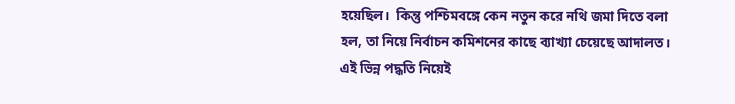হয়েছিল।  কিন্তু পশ্চিমবঙ্গে কেন নতুন করে নথি জমা দিতে বলা হল, তা নিয়ে নির্বাচন কমিশনের কাছে ব্যাখ্যা চেয়েছে আদালত।  এই ভিন্ন পদ্ধতি নিয়েই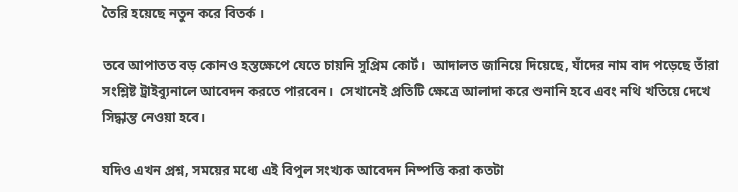তৈরি হয়েছে নতুন করে বিতর্ক ।

তবে আপাতত বড় কোনও হস্তক্ষেপে যেতে চায়নি সুপ্রিম কোর্ট।  আদালত জানিয়ে দিয়েছে, যাঁদের নাম বাদ পড়েছে তাঁরা সংশ্লিষ্ট ট্রাইব্যুনালে আবেদন করতে পারবেন।  সেখানেই প্রতিটি ক্ষেত্রে আলাদা করে শুনানি হবে এবং নথি খতিয়ে দেখে সিদ্ধান্ত নেওয়া হবে।

যদিও এখন প্রশ্ন, সময়ের মধ্যে এই বিপুল সংখ্যক আবেদন নিষ্পত্তি করা কতটা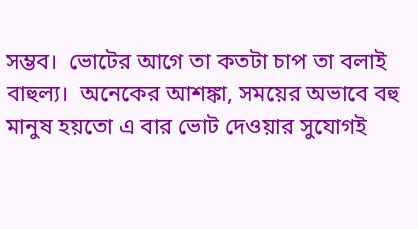সম্ভব।  ভোটের আগে তা কতটা চাপ তা বলাই বাহুল্য।  অনেকের আশঙ্কা, সময়ের অভাবে বহু মানুষ হয়তো এ বার ভোট দেওয়ার সুযোগই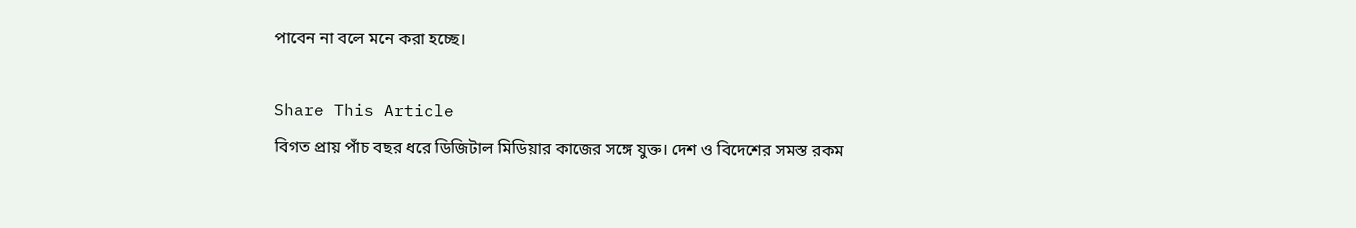পাবেন না বলে মনে করা হচ্ছে।

Share This Article
বিগত প্রায় পাঁচ বছর ধরে ডিজিটাল মিডিয়ার কাজের সঙ্গে যুক্ত। দেশ ও বিদেশের সমস্ত রকম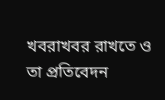খবরাখবর রাখতে ও তা প্রতিবেদন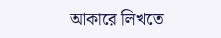আকারে লিখতে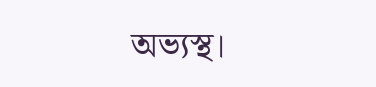অভ্যস্থ।